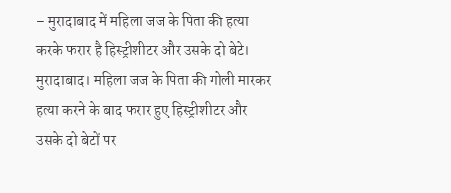– मुरादाबाद में महिला जज के पिता की हत्या करके फरार है हिस्ट्रीशीटर और उसके दो बेटे।
मुरादाबाद। महिला जज के पिता की गोली मारकर हत्या करने के बाद फरार हुए हिस्ट्रीशीटर और उसके दो बेटों पर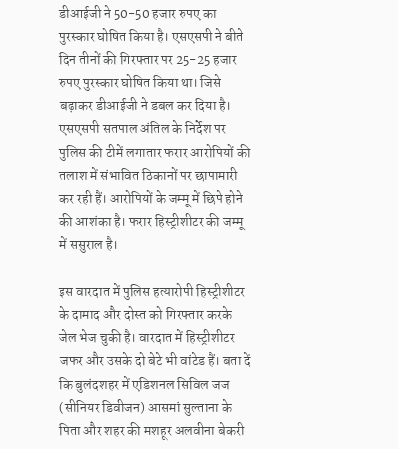डीआईजी ने 50-50 हजार रुपए का पुरस्कार घोषित किया है। एसएसपी ने बीते दिन तीनों की गिरफ्तार पर 25-25 हजार रुपए पुरस्कार घोषित किया था। जिसे बढ़ाकर डीआईजी ने डबल कर दिया है। एसएसपी सतपाल अंतिल के निर्देश पर पुलिस की टीमें लगातार फरार आरोपियों की तलाश में संभावित ठिकानों पर छापामारी कर रही हैं। आरोपियों के जम्मू में छिपे होने की आशंका है। फरार हिस्ट्रीशीटर की जम्मू में ससुराल है।

इस वारदात में पुलिस हत्यारोपी हिस्ट्रीशीटर के दामाद और दोस्त को गिरफ्तार करके जेल भेज चुकी है। वारदात में हिस्ट्रीशीटर जफर और उसके दो बेटे भी वांटेड हैं। बता दें कि बुलंदशहर में एडिशनल सिविल जज (सीनियर डिवीजन) आसमां सुल्ताना के पिता और शहर की मशहूर अलवीना बेकरी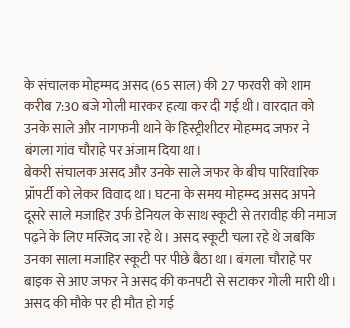के संचालक मोहम्मद असद (65 साल) की 27 फरवरी को शाम करीब 7:30 बजे गोली मारकर हत्या कर दी गई थी। वारदात को उनके साले और नागफनी थाने के हिस्ट्रीशीटर मोहम्मद जफर ने बंगला गांव चौराहे पर अंजाम दिया था।
बेकरी संचालक असद और उनके साले जफर के बीच पारिवारिक प्रॉपर्टी को लेकर विवाद था। घटना के समय मोहम्म्द असद अपने दूसरे साले मजाहिर उर्फ डेनियल के साथ स्कूटी से तरावीह की नमाज पढ़ने के लिए मस्जिद जा रहे थे। असद स्कूटी चला रहे थे जबकि उनका साला मजाहिर स्कूटी पर पीछे बैठा था। बंगला चौराहे पर बाइक से आए जफर ने असद की कनपटी से सटाकर गोली मारी थी। असद की मौके पर ही मौत हो गई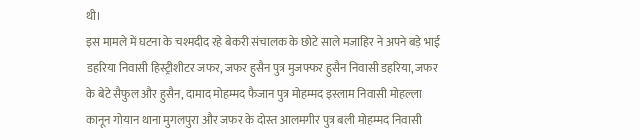थी।
इस मामले में घटना के चश्मदीद रहे बेकरी संचालक के छोटे साले मजाहिर ने अपने बड़े भाई डहरिया निवासी हिस्ट्रीशीटर जफर, जफर हुसैन पुत्र मुजफ्फर हुसैन निवासी डहरिया, जफर के बेटे सैफुल और हुसैन, दामाद मोहम्मद फैजान पुत्र मोहम्मद इस्लाम निवासी मोहल्ला कानून गोयान थाना मुगलपुरा और जफर के दोस्त आलमगीर पुत्र बली मोहम्मद निवासी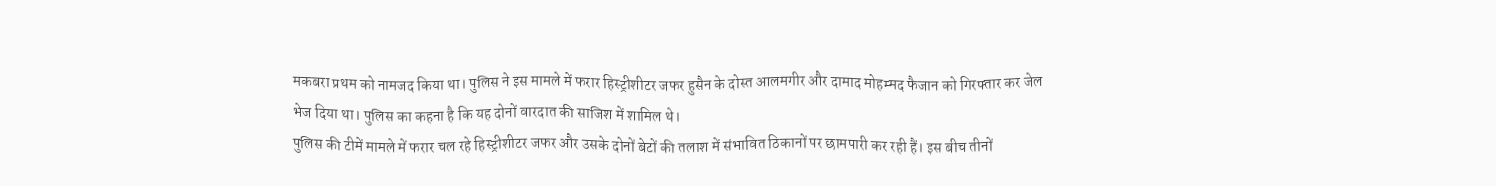मकबरा प्रथम को नामजद किया था। पुलिस ने इस मामले में फरार हिस्ट्रीशीटर जफर हुसैन के दोस्त आलमगीर और दामाद मोहम्मद फैजान को गिरफ्तार कर जेल भेज दिया था। पुलिस का कहना है कि यह दोनों वारदात की साजिश में शामिल थे।
पुलिस की टीमें मामले में फरार चल रहे हिस्ट्रीशीटर जफर और उसके दोनों बेटों की तलाश में संभावित ठिकानों पर छामपारी कर रही हैं। इस बीच तीनों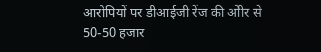आरोपियों पर डीआईजी रेंज की ओीर से 50-50 हजार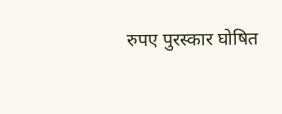रुपए पुरस्कार घोषित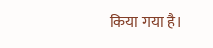किया गया है।